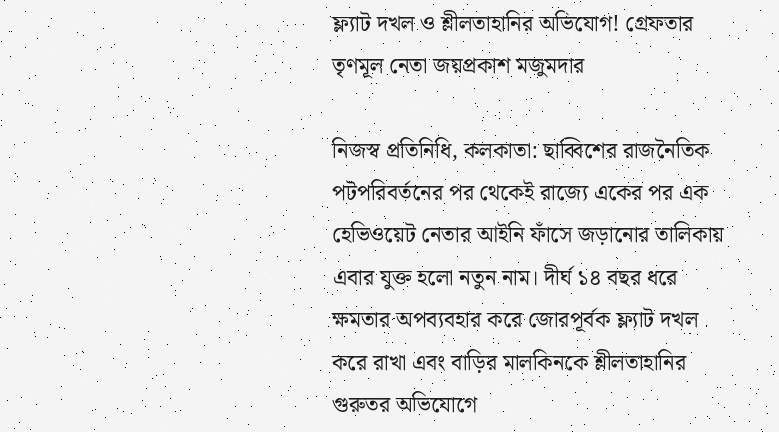ফ্ল্যাট দখল ও শ্লীলতাহানির অভিযোগ! গ্রেফতার তৃণমূল নেতা জয়প্রকাশ মজুমদার

নিজস্ব প্রতিনিধি, কলকাতা: ছাব্বিশের রাজনৈতিক পটপরিবর্তনের পর থেকেই রাজ্যে একের পর এক হেভিওয়েট নেতার আইনি ফাঁসে জড়ানোর তালিকায় এবার যুক্ত হলো নতুন নাম। দীর্ঘ ১৪ বছর ধরে ক্ষমতার অপব্যবহার করে জোরপূর্বক ফ্ল্যাট দখল করে রাখা এবং বাড়ির মালকিনকে শ্লীলতাহানির গুরুতর অভিযোগে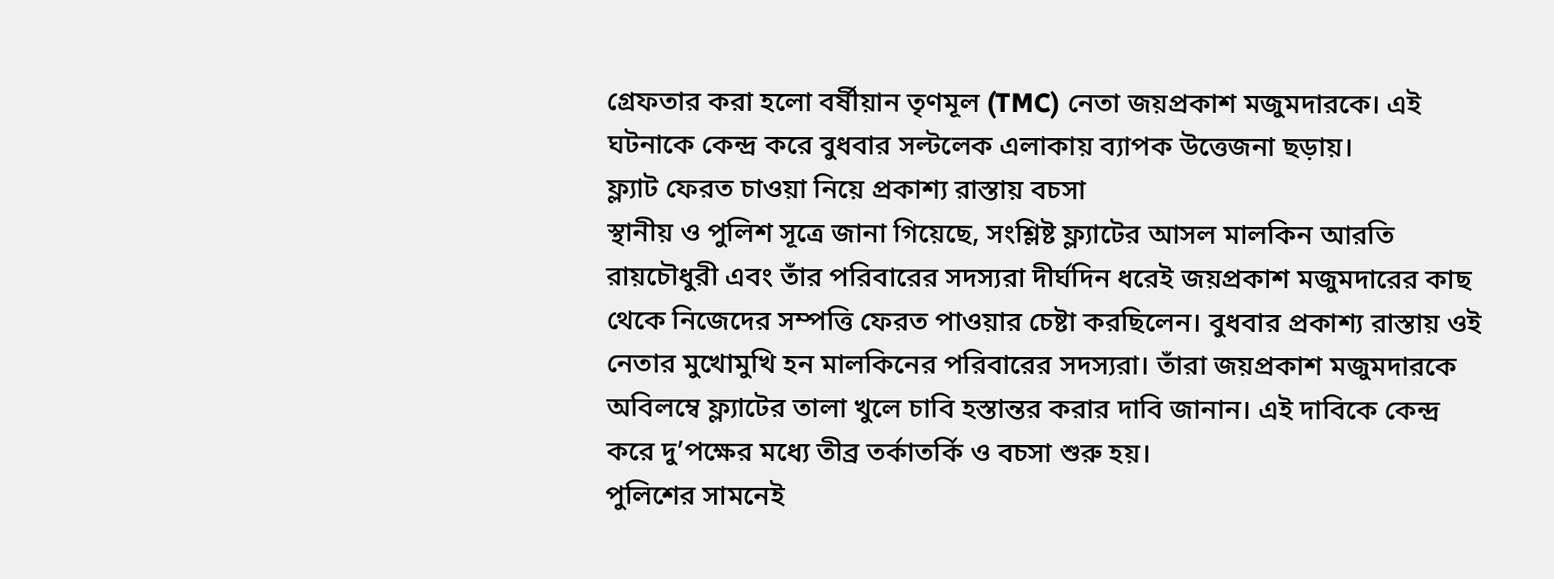গ্রেফতার করা হলো বর্ষীয়ান তৃণমূল (TMC) নেতা জয়প্রকাশ মজুমদারকে। এই ঘটনাকে কেন্দ্র করে বুধবার সল্টলেক এলাকায় ব্যাপক উত্তেজনা ছড়ায়।
ফ্ল্যাট ফেরত চাওয়া নিয়ে প্রকাশ্য রাস্তায় বচসা
স্থানীয় ও পুলিশ সূত্রে জানা গিয়েছে, সংশ্লিষ্ট ফ্ল্যাটের আসল মালকিন আরতি রায়চৌধুরী এবং তাঁর পরিবারের সদস্যরা দীর্ঘদিন ধরেই জয়প্রকাশ মজুমদারের কাছ থেকে নিজেদের সম্পত্তি ফেরত পাওয়ার চেষ্টা করছিলেন। বুধবার প্রকাশ্য রাস্তায় ওই নেতার মুখোমুখি হন মালকিনের পরিবারের সদস্যরা। তাঁরা জয়প্রকাশ মজুমদারকে অবিলম্বে ফ্ল্যাটের তালা খুলে চাবি হস্তান্তর করার দাবি জানান। এই দাবিকে কেন্দ্র করে দু’পক্ষের মধ্যে তীব্র তর্কাতর্কি ও বচসা শুরু হয়।
পুলিশের সামনেই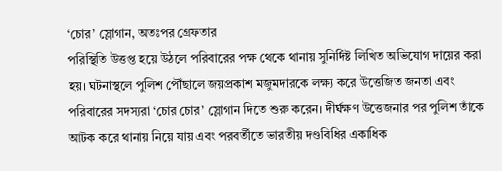‘চোর’ স্লোগান, অতঃপর গ্রেফতার
পরিস্থিতি উত্তপ্ত হয়ে উঠলে পরিবারের পক্ষ থেকে থানায় সুনির্দিষ্ট লিখিত অভিযোগ দায়ের করা হয়। ঘটনাস্থলে পুলিশ পৌঁছালে জয়প্রকাশ মজুমদারকে লক্ষ্য করে উত্তেজিত জনতা এবং পরিবারের সদস্যরা ‘চোর চোর’ স্লোগান দিতে শুরু করেন। দীর্ঘক্ষণ উত্তেজনার পর পুলিশ তাঁকে আটক করে থানায় নিয়ে যায় এবং পরবর্তীতে ভারতীয় দণ্ডবিধির একাধিক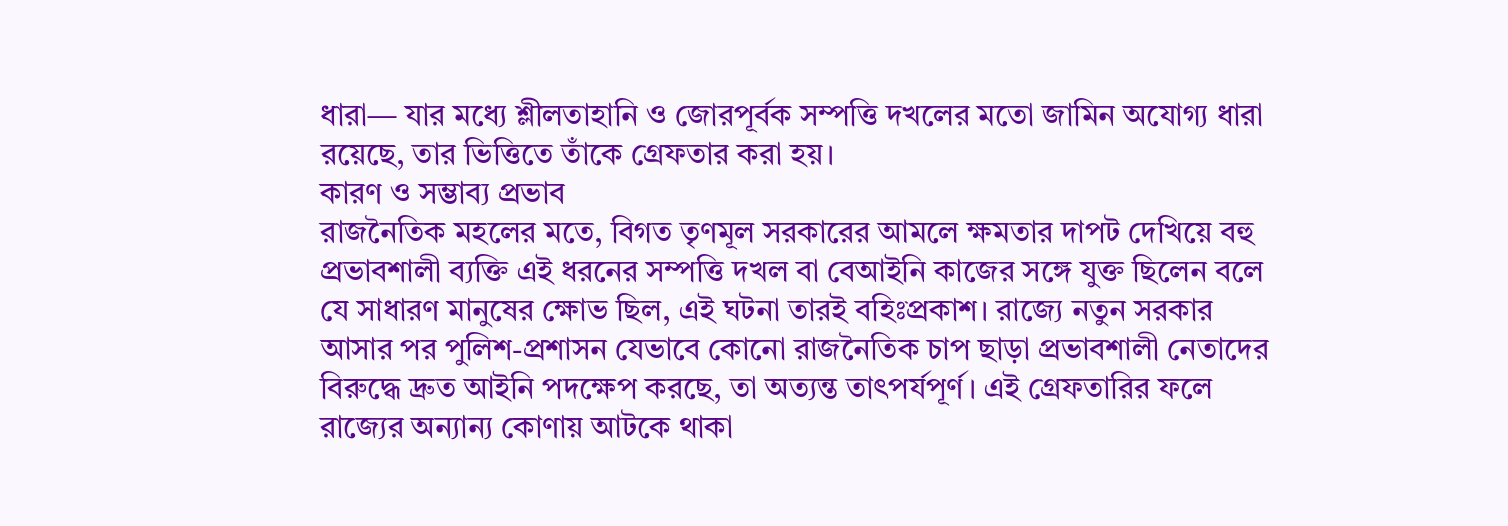ধারা— যার মধ্যে শ্লীলতাহানি ও জোরপূর্বক সম্পত্তি দখলের মতো জামিন অযোগ্য ধারা রয়েছে, তার ভিত্তিতে তাঁকে গ্রেফতার করা হয়।
কারণ ও সম্ভাব্য প্রভাব
রাজনৈতিক মহলের মতে, বিগত তৃণমূল সরকারের আমলে ক্ষমতার দাপট দেখিয়ে বহু প্রভাবশালী ব্যক্তি এই ধরনের সম্পত্তি দখল বা বেআইনি কাজের সঙ্গে যুক্ত ছিলেন বলে যে সাধারণ মানুষের ক্ষোভ ছিল, এই ঘটনা তারই বহিঃপ্রকাশ। রাজ্যে নতুন সরকার আসার পর পুলিশ-প্রশাসন যেভাবে কোনো রাজনৈতিক চাপ ছাড়া প্রভাবশালী নেতাদের বিরুদ্ধে দ্রুত আইনি পদক্ষেপ করছে, তা অত্যন্ত তাৎপর্যপূর্ণ। এই গ্রেফতারির ফলে রাজ্যের অন্যান্য কোণায় আটকে থাকা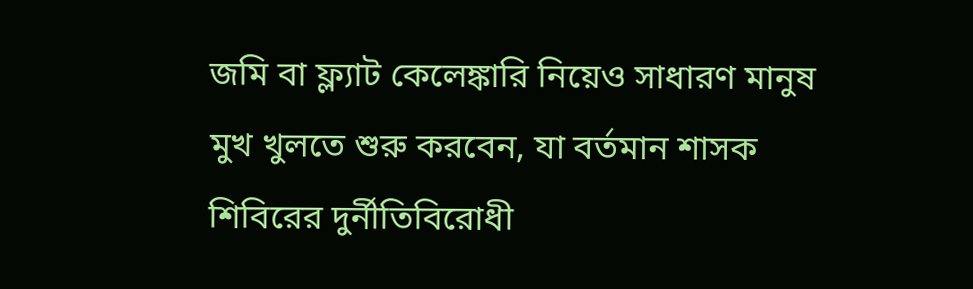জমি বা ফ্ল্যাট কেলেঙ্কারি নিয়েও সাধারণ মানুষ মুখ খুলতে শুরু করবেন, যা বর্তমান শাসক শিবিরের দুর্নীতিবিরোধী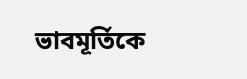ভাবমূর্তিকে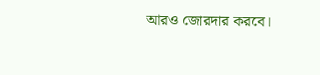আরও জোরদার করবে।